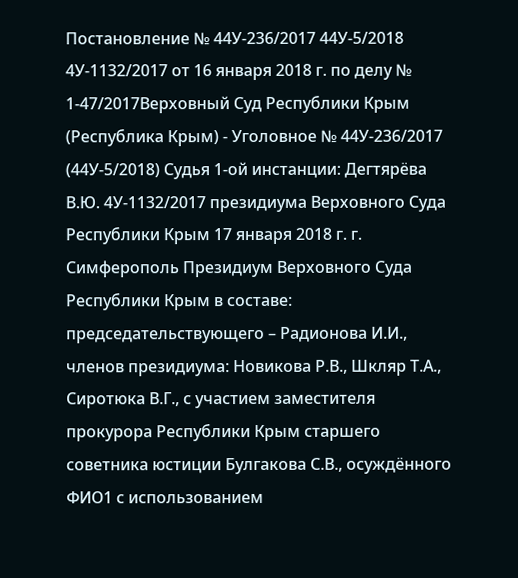Постановление № 44У-236/2017 44У-5/2018 4У-1132/2017 от 16 января 2018 г. по делу № 1-47/2017Верховный Суд Республики Крым (Республика Крым) - Уголовное № 44У-236/2017 (44У-5/2018) Судья 1-ой инстанции: Дегтярёва В.Ю. 4У-1132/2017 президиума Верховного Суда Республики Крым 17 января 2018 г. г. Симферополь Президиум Верховного Суда Республики Крым в составе: председательствующего – Радионова И.И., членов президиума: Новикова Р.В., Шкляр Т.А., Сиротюка В.Г., с участием заместителя прокурора Республики Крым старшего советника юстиции Булгакова С.В., осуждённого ФИО1 с использованием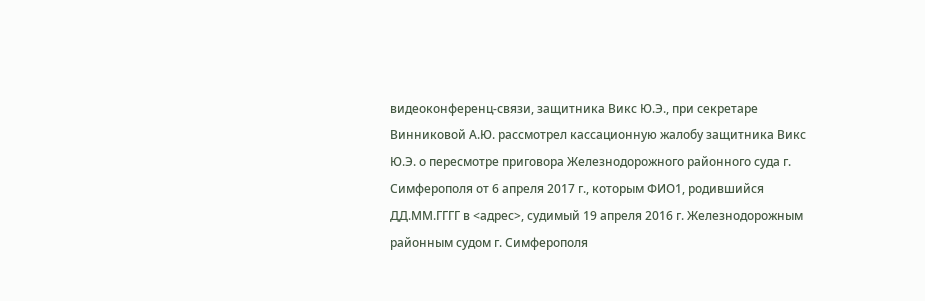видеоконференц-связи, защитника Викс Ю.Э., при секретаре Винниковой А.Ю. рассмотрел кассационную жалобу защитника Викс Ю.Э. о пересмотре приговора Железнодорожного районного суда г. Симферополя от 6 апреля 2017 г., которым ФИО1, родившийся ДД.ММ.ГГГГ в <адрес>, судимый 19 апреля 2016 г. Железнодорожным районным судом г. Симферополя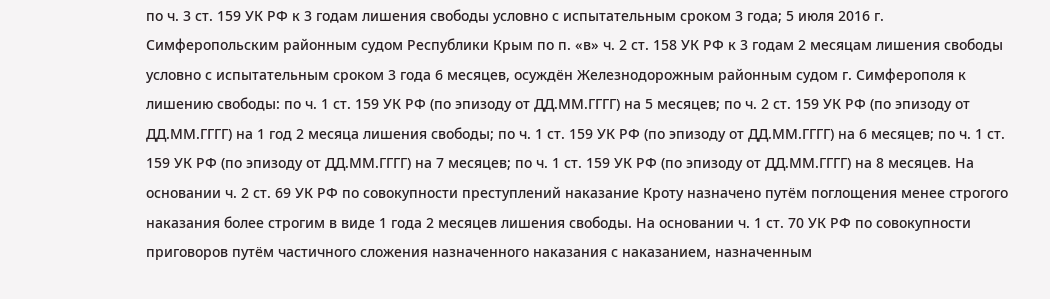по ч. 3 ст. 159 УК РФ к 3 годам лишения свободы условно с испытательным сроком 3 года; 5 июля 2016 г. Симферопольским районным судом Республики Крым по п. «в» ч. 2 ст. 158 УК РФ к 3 годам 2 месяцам лишения свободы условно с испытательным сроком 3 года 6 месяцев, осуждён Железнодорожным районным судом г. Симферополя к лишению свободы: по ч. 1 ст. 159 УК РФ (по эпизоду от ДД.ММ.ГГГГ) на 5 месяцев; по ч. 2 ст. 159 УК РФ (по эпизоду от ДД.ММ.ГГГГ) на 1 год 2 месяца лишения свободы; по ч. 1 ст. 159 УК РФ (по эпизоду от ДД.ММ.ГГГГ) на 6 месяцев; по ч. 1 ст. 159 УК РФ (по эпизоду от ДД.ММ.ГГГГ) на 7 месяцев; по ч. 1 ст. 159 УК РФ (по эпизоду от ДД.ММ.ГГГГ) на 8 месяцев. На основании ч. 2 ст. 69 УК РФ по совокупности преступлений наказание Кроту назначено путём поглощения менее строгого наказания более строгим в виде 1 года 2 месяцев лишения свободы. На основании ч. 1 ст. 70 УК РФ по совокупности приговоров путём частичного сложения назначенного наказания с наказанием, назначенным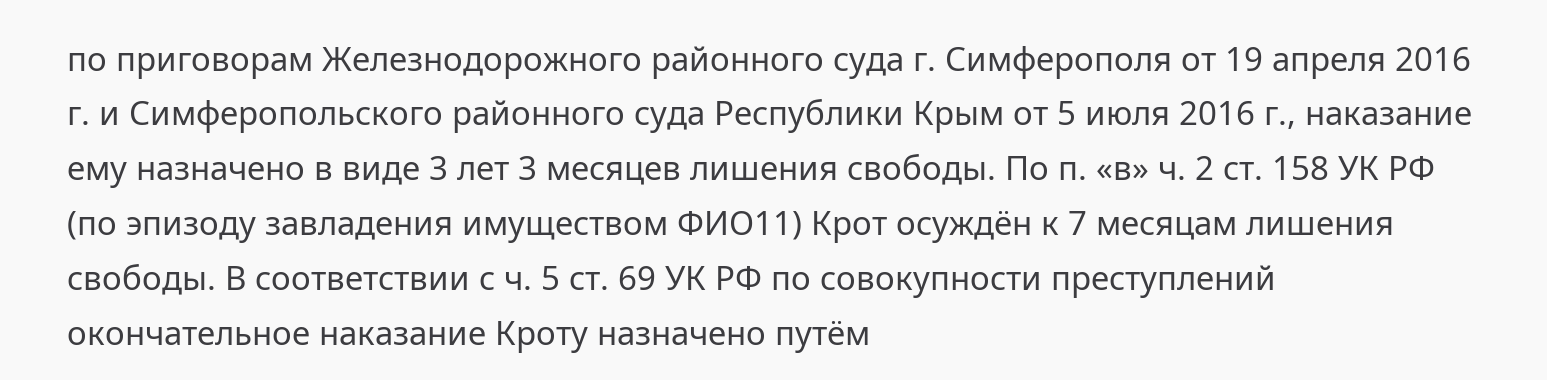по приговорам Железнодорожного районного суда г. Симферополя от 19 апреля 2016 г. и Симферопольского районного суда Республики Крым от 5 июля 2016 г., наказание ему назначено в виде 3 лет 3 месяцев лишения свободы. По п. «в» ч. 2 ст. 158 УК РФ (по эпизоду завладения имуществом ФИО11) Крот осуждён к 7 месяцам лишения свободы. В соответствии с ч. 5 ст. 69 УК РФ по совокупности преступлений окончательное наказание Кроту назначено путём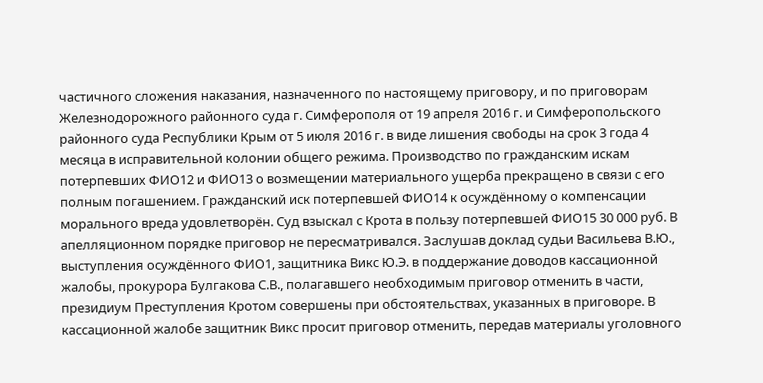частичного сложения наказания, назначенного по настоящему приговору, и по приговорам Железнодорожного районного суда г. Симферополя от 19 апреля 2016 г. и Симферопольского районного суда Республики Крым от 5 июля 2016 г. в виде лишения свободы на срок 3 года 4 месяца в исправительной колонии общего режима. Производство по гражданским искам потерпевших ФИО12 и ФИО13 о возмещении материального ущерба прекращено в связи с его полным погашением. Гражданский иск потерпевшей ФИО14 к осуждённому о компенсации морального вреда удовлетворён. Суд взыскал с Крота в пользу потерпевшей ФИО15 30 000 руб. В апелляционном порядке приговор не пересматривался. Заслушав доклад судьи Васильева В.Ю., выступления осуждённого ФИО1, защитника Викс Ю.Э. в поддержание доводов кассационной жалобы, прокурора Булгакова С.В., полагавшего необходимым приговор отменить в части, президиум Преступления Кротом совершены при обстоятельствах, указанных в приговоре. В кассационной жалобе защитник Викс просит приговор отменить, передав материалы уголовного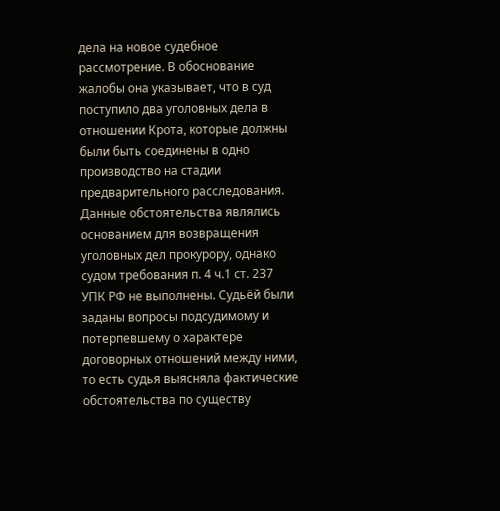дела на новое судебное рассмотрение. В обоснование жалобы она указывает, что в суд поступило два уголовных дела в отношении Крота, которые должны были быть соединены в одно производство на стадии предварительного расследования. Данные обстоятельства являлись основанием для возвращения уголовных дел прокурору, однако судом требования п. 4 ч.1 ст. 237 УПК РФ не выполнены. Судьёй были заданы вопросы подсудимому и потерпевшему о характере договорных отношений между ними, то есть судья выясняла фактические обстоятельства по существу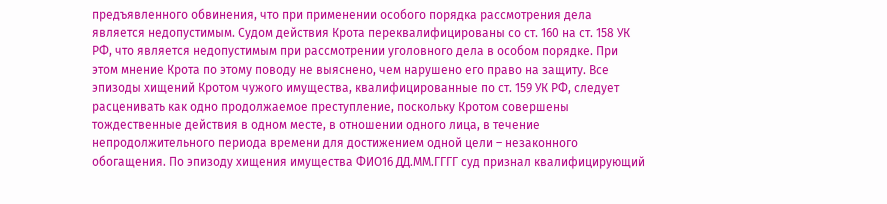предъявленного обвинения, что при применении особого порядка рассмотрения дела является недопустимым. Судом действия Крота переквалифицированы со ст. 160 на ст. 158 УК РФ, что является недопустимым при рассмотрении уголовного дела в особом порядке. При этом мнение Крота по этому поводу не выяснено, чем нарушено его право на защиту. Все эпизоды хищений Кротом чужого имущества, квалифицированные по ст. 159 УК РФ, следует расценивать как одно продолжаемое преступление, поскольку Кротом совершены тождественные действия в одном месте, в отношении одного лица, в течение непродолжительного периода времени для достижением одной цели – незаконного обогащения. По эпизоду хищения имущества ФИО16 ДД.ММ.ГГГГ суд признал квалифицирующий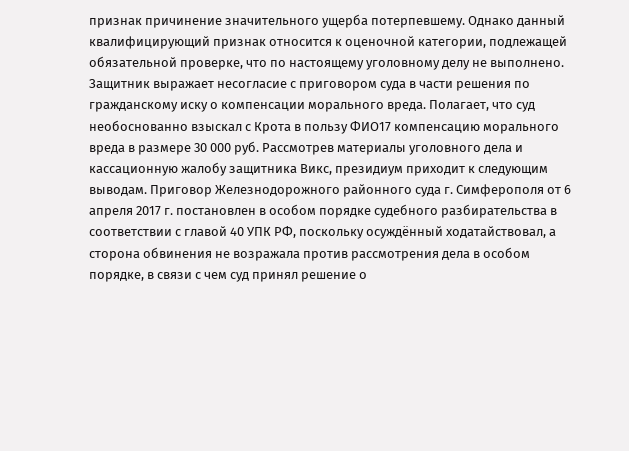признак причинение значительного ущерба потерпевшему. Однако данный квалифицирующий признак относится к оценочной категории, подлежащей обязательной проверке, что по настоящему уголовному делу не выполнено. Защитник выражает несогласие с приговором суда в части решения по гражданскому иску о компенсации морального вреда. Полагает, что суд необоснованно взыскал с Крота в пользу ФИО17 компенсацию морального вреда в размере 30 000 руб. Рассмотрев материалы уголовного дела и кассационную жалобу защитника Викс, президиум приходит к следующим выводам. Приговор Железнодорожного районного суда г. Симферополя от 6 апреля 2017 г. постановлен в особом порядке судебного разбирательства в соответствии с главой 40 УПК РФ, поскольку осуждённый ходатайствовал, а сторона обвинения не возражала против рассмотрения дела в особом порядке, в связи с чем суд принял решение о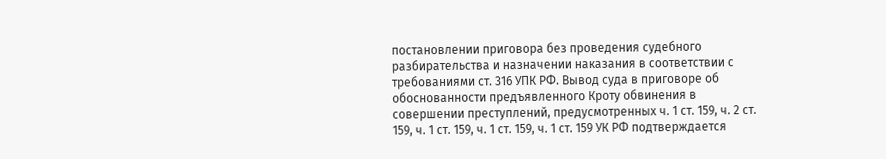постановлении приговора без проведения судебного разбирательства и назначении наказания в соответствии с требованиями ст. 316 УПК РФ. Вывод суда в приговоре об обоснованности предъявленного Кроту обвинения в совершении преступлений, предусмотренных ч. 1 ст. 159, ч. 2 ст. 159, ч. 1 ст. 159, ч. 1 ст. 159, ч. 1 ст. 159 УК РФ подтверждается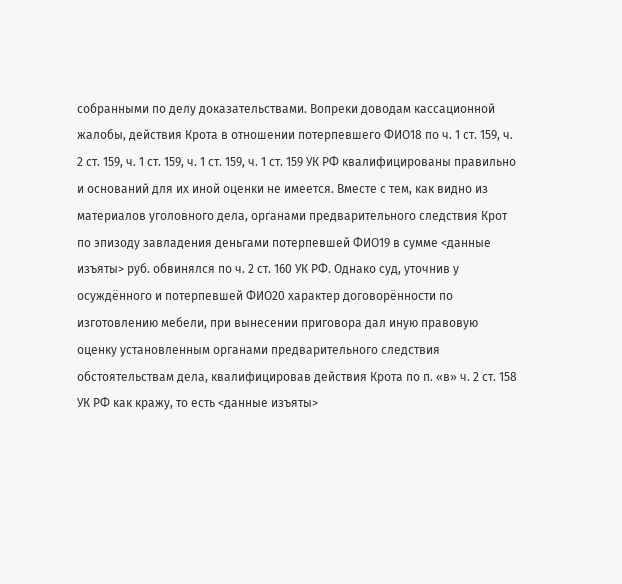собранными по делу доказательствами. Вопреки доводам кассационной жалобы, действия Крота в отношении потерпевшего ФИО18 по ч. 1 ст. 159, ч. 2 ст. 159, ч. 1 ст. 159, ч. 1 ст. 159, ч. 1 ст. 159 УК РФ квалифицированы правильно и оснований для их иной оценки не имеется. Вместе с тем, как видно из материалов уголовного дела, органами предварительного следствия Крот по эпизоду завладения деньгами потерпевшей ФИО19 в сумме <данные изъяты> руб. обвинялся по ч. 2 ст. 160 УК РФ. Однако суд, уточнив у осуждённого и потерпевшей ФИО20 характер договорённости по изготовлению мебели, при вынесении приговора дал иную правовую оценку установленным органами предварительного следствия обстоятельствам дела, квалифицировав действия Крота по п. «в» ч. 2 ст. 158 УК РФ как кражу, то есть <данные изъяты>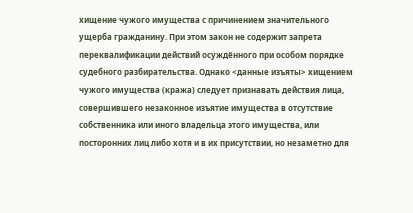хищение чужого имущества с причинением значительного ущерба гражданину. При этом закон не содержит запрета переквалификации действий осуждённого при особом порядке судебного разбирательства. Однако <данные изъяты> хищением чужого имущества (кража) следует признавать действия лица, совершившего незаконное изъятие имущества в отсутствие собственника или иного владельца этого имущества, или посторонних лиц либо хотя и в их присутствии, но незаметно для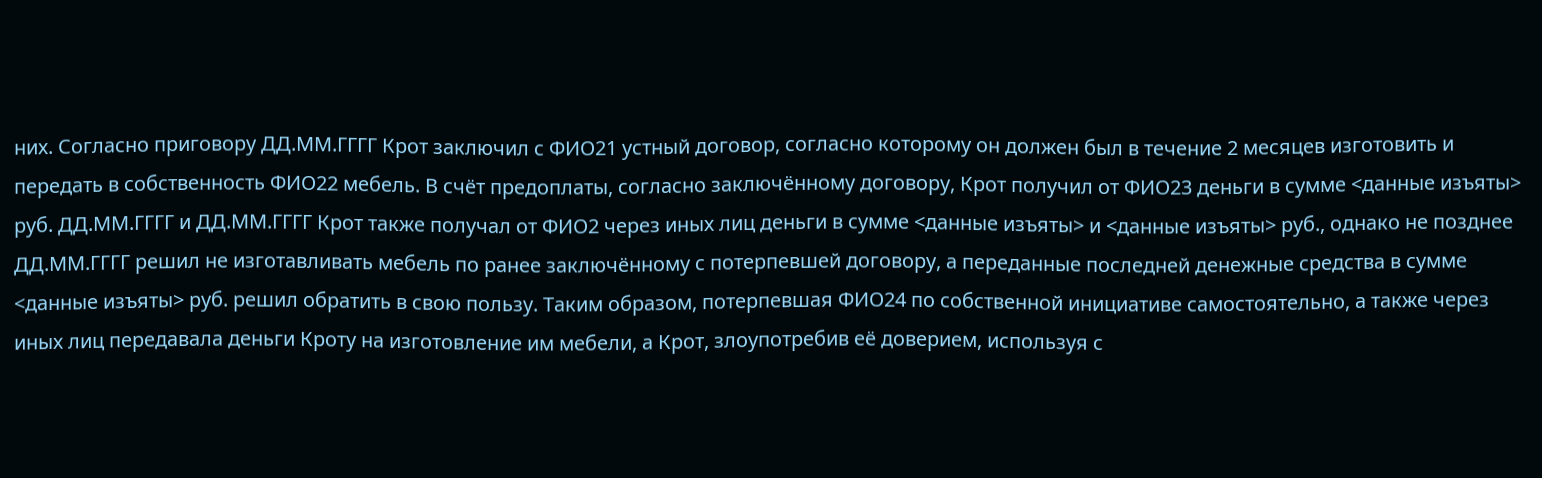них. Согласно приговору ДД.ММ.ГГГГ Крот заключил с ФИО21 устный договор, согласно которому он должен был в течение 2 месяцев изготовить и передать в собственность ФИО22 мебель. В счёт предоплаты, согласно заключённому договору, Крот получил от ФИО23 деньги в сумме <данные изъяты> руб. ДД.ММ.ГГГГ и ДД.ММ.ГГГГ Крот также получал от ФИО2 через иных лиц деньги в сумме <данные изъяты> и <данные изъяты> руб., однако не позднее ДД.ММ.ГГГГ решил не изготавливать мебель по ранее заключённому с потерпевшей договору, а переданные последней денежные средства в сумме <данные изъяты> руб. решил обратить в свою пользу. Таким образом, потерпевшая ФИО24 по собственной инициативе самостоятельно, а также через иных лиц передавала деньги Кроту на изготовление им мебели, а Крот, злоупотребив её доверием, используя с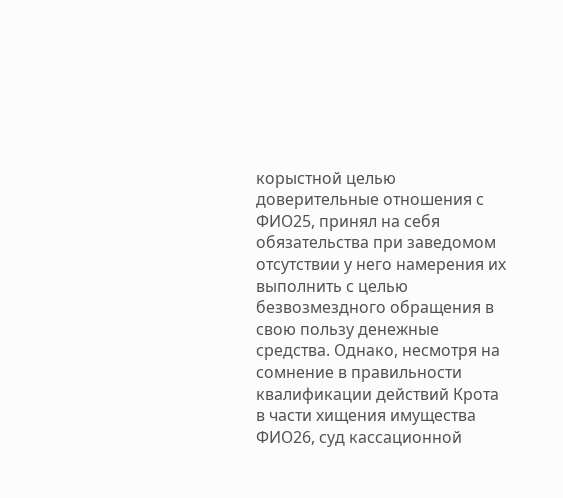корыстной целью доверительные отношения с ФИО25, принял на себя обязательства при заведомом отсутствии у него намерения их выполнить с целью безвозмездного обращения в свою пользу денежные средства. Однако, несмотря на сомнение в правильности квалификации действий Крота в части хищения имущества ФИО26, суд кассационной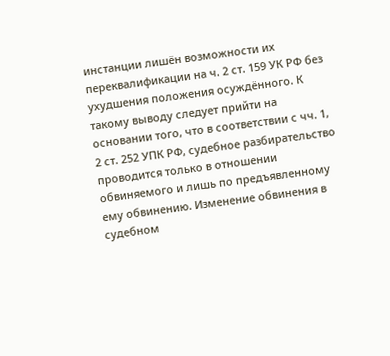инстанции лишён возможности их переквалификации на ч. 2 ст. 159 УК РФ без ухудшения положения осуждённого. К такому выводу следует прийти на основании того, что в соответствии с чч. 1, 2 ст. 252 УПК РФ, судебное разбирательство проводится только в отношении обвиняемого и лишь по предъявленному ему обвинению. Изменение обвинения в судебном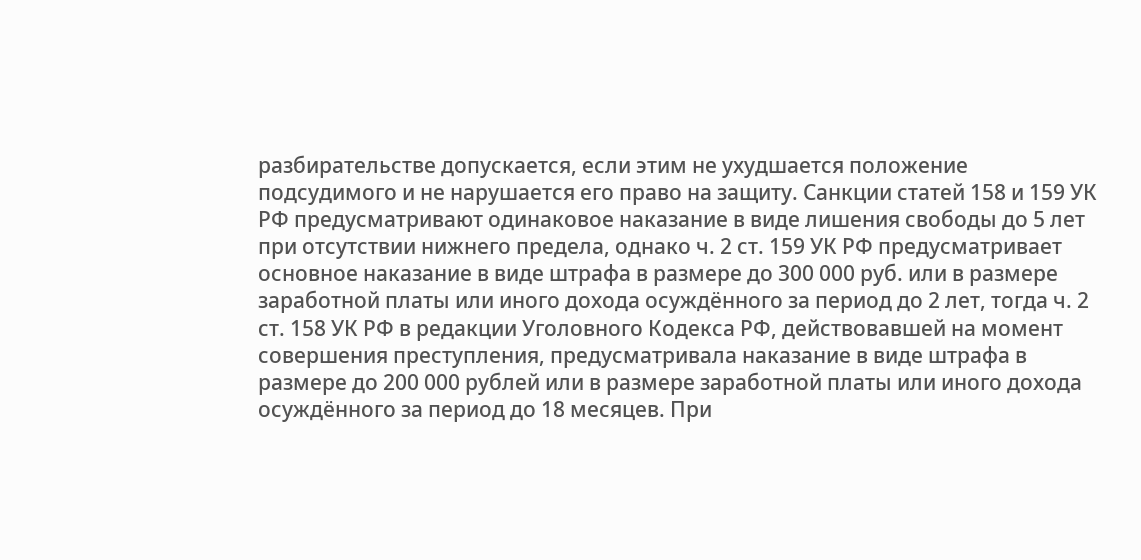разбирательстве допускается, если этим не ухудшается положение подсудимого и не нарушается его право на защиту. Санкции статей 158 и 159 УК РФ предусматривают одинаковое наказание в виде лишения свободы до 5 лет при отсутствии нижнего предела, однако ч. 2 ст. 159 УК РФ предусматривает основное наказание в виде штрафа в размере до 300 000 руб. или в размере заработной платы или иного дохода осуждённого за период до 2 лет, тогда ч. 2 ст. 158 УК РФ в редакции Уголовного Кодекса РФ, действовавшей на момент совершения преступления, предусматривала наказание в виде штрафа в размере до 200 000 рублей или в размере заработной платы или иного дохода осуждённого за период до 18 месяцев. При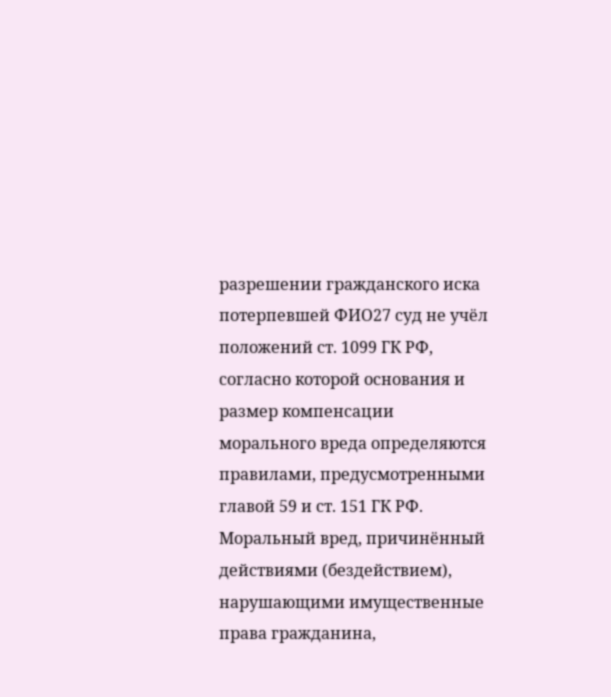разрешении гражданского иска потерпевшей ФИО27 суд не учёл положений ст. 1099 ГК РФ, согласно которой основания и размер компенсации морального вреда определяются правилами, предусмотренными главой 59 и ст. 151 ГК РФ. Моральный вред, причинённый действиями (бездействием), нарушающими имущественные права гражданина,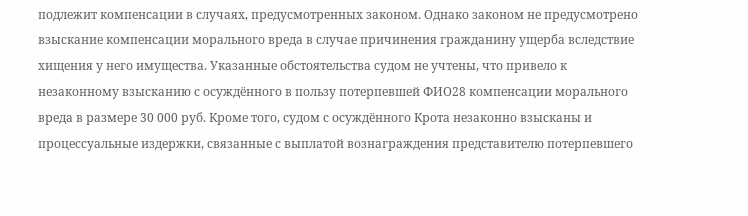подлежит компенсации в случаях, предусмотренных законом. Однако законом не предусмотрено взыскание компенсации морального вреда в случае причинения гражданину ущерба вследствие хищения у него имущества. Указанные обстоятельства судом не учтены, что привело к незаконному взысканию с осуждённого в пользу потерпевшей ФИО28 компенсации морального вреда в размере 30 000 руб. Кроме того, судом с осуждённого Крота незаконно взысканы и процессуальные издержки, связанные с выплатой вознаграждения представителю потерпевшего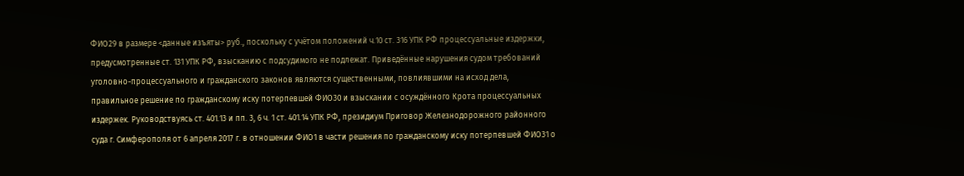ФИО29 в размере <данные изъяты> руб., поскольку с учётом положений ч.10 ст. 316 УПК РФ процессуальные издержки, предусмотренные ст. 131 УПК РФ, взысканию с подсудимого не подлежат. Приведённые нарушения судом требований уголовно-процессуального и гражданского законов являются существенными, повлиявшими на исход дела, правильное решение по гражданскому иску потерпевшей ФИО30 и взыскании с осуждённого Крота процессуальных издержек. Руководствуясь ст. 401.13 и пп. 3, 6 ч. 1 ст. 401.14 УПК РФ, президиум Приговор Железнодорожного районного суда г. Симферополя от 6 апреля 2017 г. в отношении ФИО1 в части решения по гражданскому иску потерпевшей ФИО31 о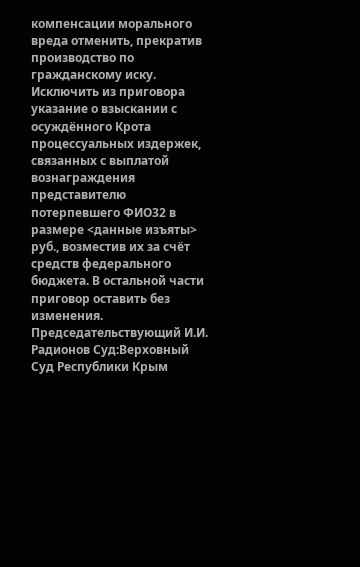компенсации морального вреда отменить, прекратив производство по гражданскому иску. Исключить из приговора указание о взыскании с осуждённого Крота процессуальных издержек, связанных с выплатой вознаграждения представителю потерпевшего ФИО32 в размере <данные изъяты> руб., возместив их за счёт средств федерального бюджета. В остальной части приговор оставить без изменения. Председательствующий И.И. Радионов Суд:Верховный Суд Республики Крым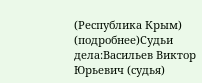(Республика Крым) (подробнее)Судьи дела:Васильев Виктор Юрьевич (судья)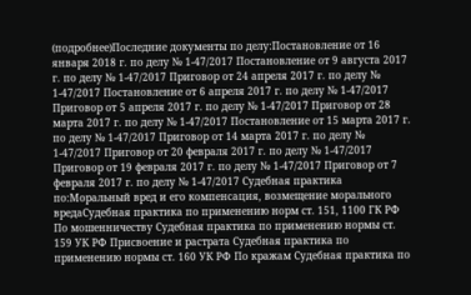(подробнее)Последние документы по делу:Постановление от 16 января 2018 г. по делу № 1-47/2017 Постановление от 9 августа 2017 г. по делу № 1-47/2017 Приговор от 24 апреля 2017 г. по делу № 1-47/2017 Постановление от 6 апреля 2017 г. по делу № 1-47/2017 Приговор от 5 апреля 2017 г. по делу № 1-47/2017 Приговор от 28 марта 2017 г. по делу № 1-47/2017 Постановление от 15 марта 2017 г. по делу № 1-47/2017 Приговор от 14 марта 2017 г. по делу № 1-47/2017 Приговор от 20 февраля 2017 г. по делу № 1-47/2017 Приговор от 19 февраля 2017 г. по делу № 1-47/2017 Приговор от 7 февраля 2017 г. по делу № 1-47/2017 Судебная практика по:Моральный вред и его компенсация, возмещение морального вредаСудебная практика по применению норм ст. 151, 1100 ГК РФ По мошенничеству Судебная практика по применению нормы ст. 159 УК РФ Присвоение и растрата Судебная практика по применению нормы ст. 160 УК РФ По кражам Судебная практика по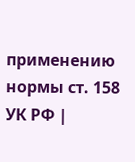применению нормы ст. 158 УК РФ |